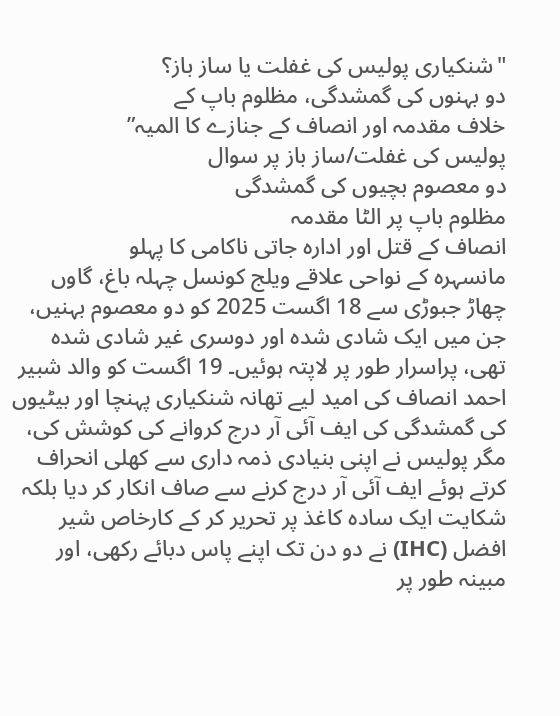"شنکیاری پولیس کی غفلت یا ساز باز؟
دو بہنوں کی گمشدگی، مظلوم باپ کے
خلاف مقدمہ اور انصاف کے جنازے کا المیہ”
پولیس کی غفلت/ساز باز پر سوال
دو معصوم بچیوں کی گمشدگی
مظلوم باپ پر الٹا مقدمہ
انصاف کے قتل اور ادارہ جاتی ناکامی کا پہلو
مانسہرہ کے نواحی علاقے ویلج کونسل چہلہ باغ، گاوں چھاڑ جبوڑی سے 18 اگست 2025 کو دو معصوم بہنیں، جن میں ایک شادی شدہ اور دوسری غیر شادی شدہ تھی، پراسرار طور پر لاپتہ ہوئیں۔ 19 اگست کو والد شبیر احمد انصاف کی امید لیے تھانہ شنکیاری پہنچا اور بیٹیوں کی گمشدگی کی ایف آئی آر درج کروانے کی کوشش کی، مگر پولیس نے اپنی بنیادی ذمہ داری سے کھلی انحراف کرتے ہوئے ایف آئی آر درج کرنے سے صاف انکار کر دیا بلکہ شکایت ایک سادہ کاغذ پر تحریر کر کے کارخاص شیر افضل (IHC) نے دو دن تک اپنے پاس دبائے رکھی، اور مبینہ طور پر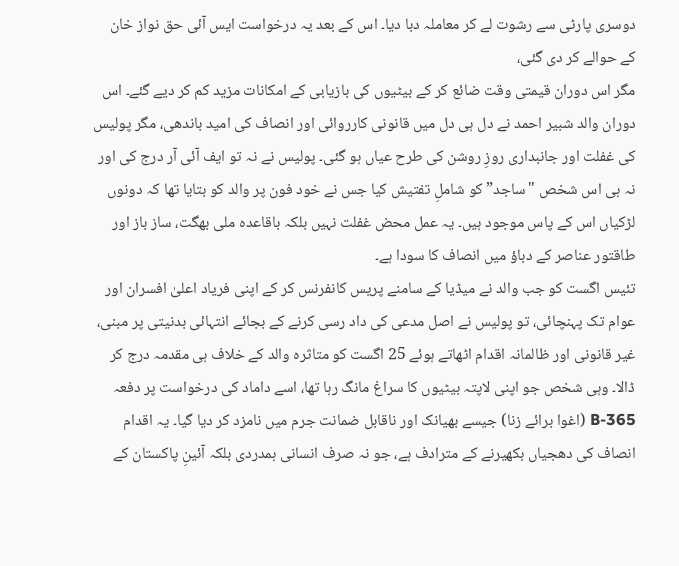دوسری پارٹی سے رشوت لے کر معاملہ دبا دیا۔ اس کے بعد یہ درخواست ایس آئی حق نواز خان کے حوالے کر دی گئی،
مگر اس دوران قیمتی وقت ضائع کر کے بیٹیوں کی بازیابی کے امکانات مزید کم کر دیے گئے۔ اس دوران والد شبیر احمد نے دل ہی دل میں قانونی کارروائی اور انصاف کی امید باندھی، مگر پولیس کی غفلت اور جانبداری روزِ روشن کی طرح عیاں ہو گئی۔ پولیس نے نہ تو ایف آئی آر درج کی اور نہ ہی اس شخص "ساجد” کو شاملِ تفتیش کیا جس نے خود فون پر والد کو بتایا تھا کہ دونوں لڑکیاں اس کے پاس موجود ہیں۔ یہ عمل محض غفلت نہیں بلکہ باقاعدہ ملی بھگت، ساز باز اور طاقتور عناصر کے دباؤ میں انصاف کا سودا ہے۔
تئیس اگست کو جب والد نے میڈیا کے سامنے پریس کانفرنس کر کے اپنی فریاد اعلیٰ افسران اور عوام تک پہنچائی، تو پولیس نے اصل مدعی کی داد رسی کرنے کے بجائے انتہائی بدنیتی پر مبنی، غیر قانونی اور ظالمانہ اقدام اٹھاتے ہوئے 25 اگست کو متاثرہ والد کے خلاف ہی مقدمہ درج کر ڈالا۔ وہی شخص جو اپنی لاپتہ بیٹیوں کا سراغ مانگ رہا تھا، اسے داماد کی درخواست پر دفعہ 365-B (اغوا برائے زنا) جیسے بھیانک اور ناقابل ضمانت جرم میں نامزد کر دیا گیا۔ یہ اقدام انصاف کی دھجیاں بکھیرنے کے مترادف ہے، جو نہ صرف انسانی ہمدردی بلکہ آئینِ پاکستان کے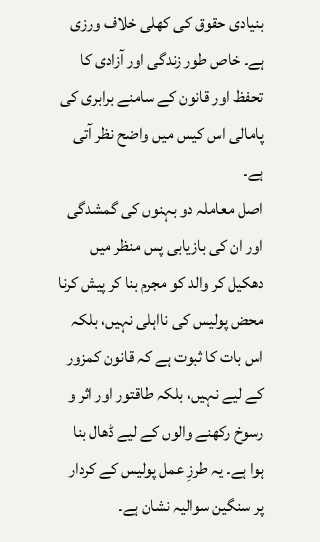بنیادی حقوق کی کھلی خلاف ورزی ہے۔ خاص طور زندگی اور آزادی کا تحفظ اور قانون کے سامنے برابری کی پامالی اس کیس میں واضح نظر آتی ہے۔
اصل معاملہ دو بہنوں کی گمشدگی
اور ان کی بازیابی پس منظر میں دھکیل کر والد کو مجرم بنا کر پیش کرنا محض پولیس کی نااہلی نہیں، بلکہ اس بات کا ثبوت ہے کہ قانون کمزور کے لیے نہیں، بلکہ طاقتور اور اثر و رسوخ رکھنے والوں کے لیے ڈھال بنا ہوا ہے۔ یہ طرزِ عمل پولیس کے کردار پر سنگین سوالیہ نشان ہے۔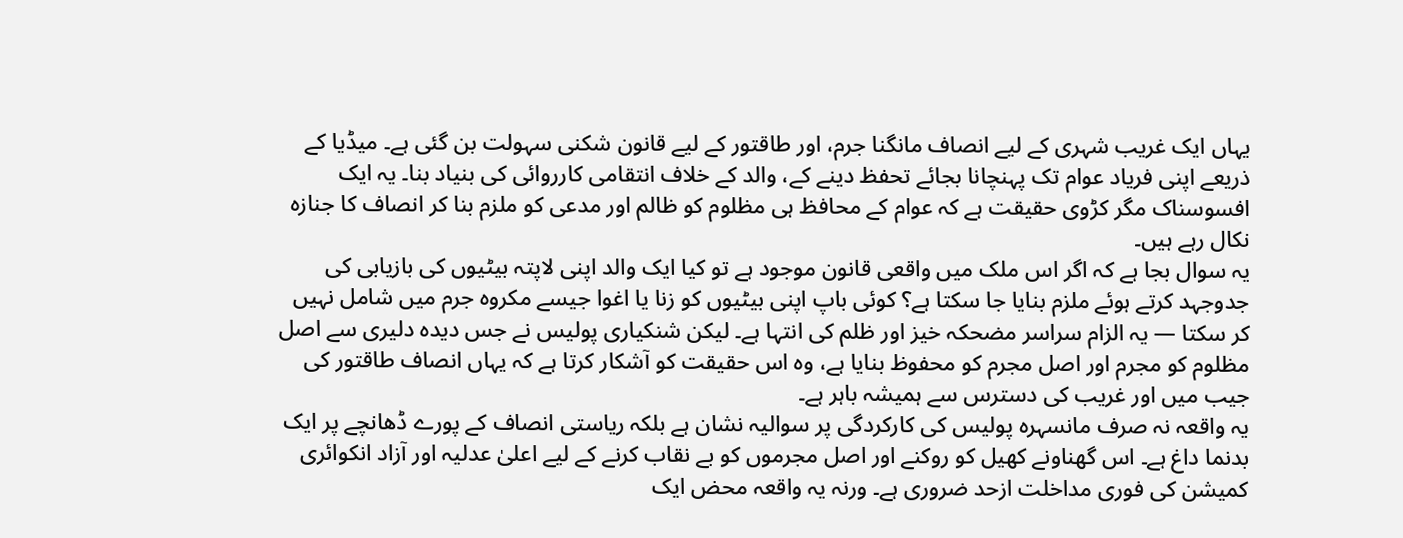یہاں ایک غریب شہری کے لیے انصاف مانگنا جرم، اور طاقتور کے لیے قانون شکنی سہولت بن گئی ہے۔ میڈیا کے ذریعے اپنی فریاد عوام تک پہنچانا بجائے تحفظ دینے کے، والد کے خلاف انتقامی کارروائی کی بنیاد بنا۔ یہ ایک افسوسناک مگر کڑوی حقیقت ہے کہ عوام کے محافظ ہی مظلوم کو ظالم اور مدعی کو ملزم بنا کر انصاف کا جنازہ نکال رہے ہیں۔
یہ سوال بجا ہے کہ اگر اس ملک میں واقعی قانون موجود ہے تو کیا ایک والد اپنی لاپتہ بیٹیوں کی بازیابی کی جدوجہد کرتے ہوئے ملزم بنایا جا سکتا ہے؟ کوئی باپ اپنی بیٹیوں کو زنا یا اغوا جیسے مکروہ جرم میں شامل نہیں کر سکتا — یہ الزام سراسر مضحکہ خیز اور ظلم کی انتہا ہے۔ لیکن شنکیاری پولیس نے جس دیدہ دلیری سے اصل مظلوم کو مجرم اور اصل مجرم کو محفوظ بنایا ہے، وہ اس حقیقت کو آشکار کرتا ہے کہ یہاں انصاف طاقتور کی جیب میں اور غریب کی دسترس سے ہمیشہ باہر ہے۔
یہ واقعہ نہ صرف مانسہرہ پولیس کی کارکردگی پر سوالیہ نشان ہے بلکہ ریاستی انصاف کے پورے ڈھانچے پر ایک بدنما داغ ہے۔ اس گھناونے کھیل کو روکنے اور اصل مجرموں کو بے نقاب کرنے کے لیے اعلیٰ عدلیہ اور آزاد انکوائری کمیشن کی فوری مداخلت ازحد ضروری ہے۔ ورنہ یہ واقعہ محض ایک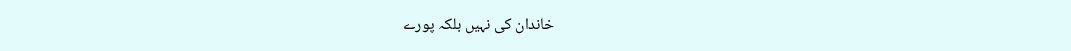خاندان کی نہیں بلکہ پورے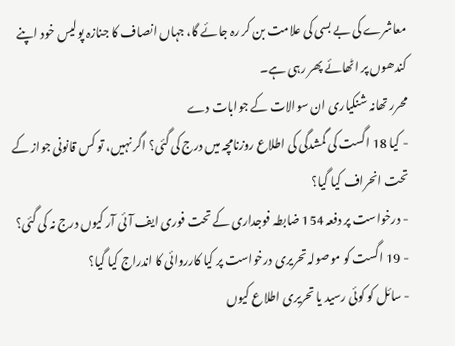معاشرے کی بے بسی کی علامت بن کر رہ جائے گا، جہاں انصاف کا جنازہ پولیس خود اپنے کندھوں پر اٹھائے پھر رہی ہے۔
محرر تھانہ شنکیاری ان سوالات کے جوابات دے
- کیا 18 اگست کی گمشدگی کی اطلاع روزنامچہ میں درج کی گئی؟ اگر نہیں، تو کس قانونی جواز کے تحت انحراف کیا گیا؟
- درخواست پر دفعہ 154 ضابطہ فوجداری کے تحت فوری ایف آئی آر کیوں درج نہ کی گئی؟
- 19 اگست کو موصولہ تحریری درخواست پر کیا کارروائی کا اندراج کیا گیا؟
- سائل کو کوئی رسید یا تحریری اطلاع کیوں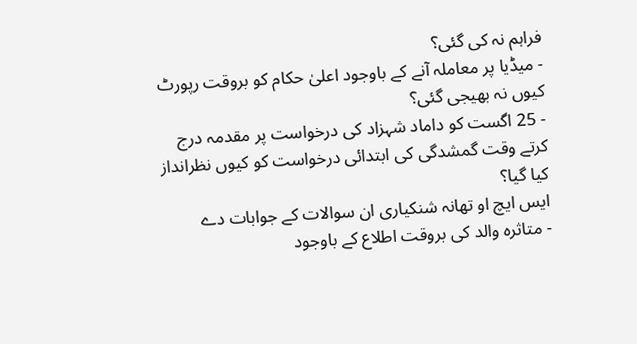فراہم نہ کی گئی؟
- میڈیا پر معاملہ آنے کے باوجود اعلیٰ حکام کو بروقت رپورٹ کیوں نہ بھیجی گئی؟
- 25 اگست کو داماد شہزاد کی درخواست پر مقدمہ درج کرتے وقت گمشدگی کی ابتدائی درخواست کو کیوں نظرانداز کیا گیا؟
ایس ایچ او تھانہ شنکیاری ان سوالات کے جوابات دے
- متاثرہ والد کی بروقت اطلاع کے باوجود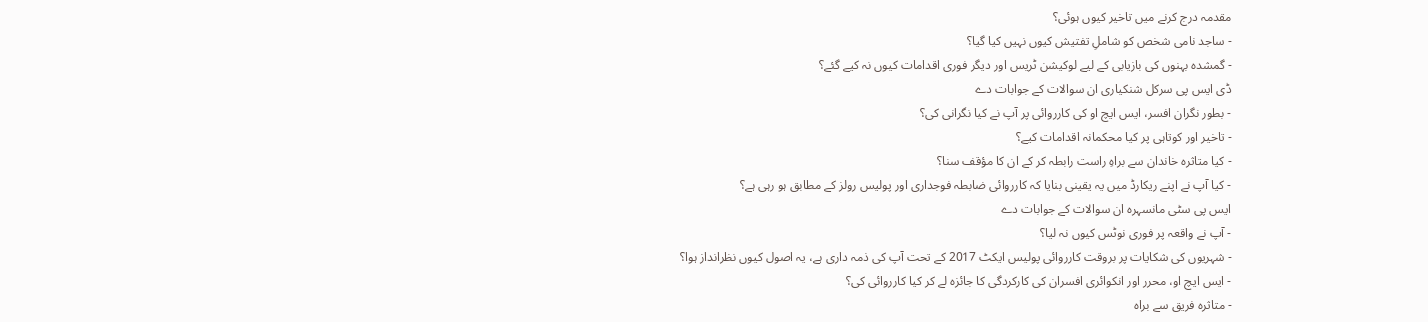مقدمہ درج کرنے میں تاخیر کیوں ہوئی؟
- ساجد نامی شخص کو شاملِ تفتیش کیوں نہیں کیا گیا؟
- گمشدہ بہنوں کی بازیابی کے لیے لوکیشن ٹریس اور دیگر فوری اقدامات کیوں نہ کیے گئے؟
ڈی ایس پی سرکل شنکیاری ان سوالات کے جوابات دے
- بطور نگران افسر، ایس ایچ او کی کارروائی پر آپ نے کیا نگرانی کی؟
- تاخیر اور کوتاہی پر کیا محکمانہ اقدامات کیے؟
- کیا متاثرہ خاندان سے براہِ راست رابطہ کر کے ان کا مؤقف سنا؟
- کیا آپ نے اپنے ریکارڈ میں یہ یقینی بنایا کہ کارروائی ضابطہ فوجداری اور پولیس رولز کے مطابق ہو رہی ہے؟
ایس پی سٹی مانسہرہ ان سوالات کے جوابات دے
- آپ نے واقعہ پر فوری نوٹس کیوں نہ لیا؟
- شہریوں کی شکایات پر بروقت کارروائی پولیس ایکٹ 2017 کے تحت آپ کی ذمہ داری ہے، یہ اصول کیوں نظرانداز ہوا؟
- ایس ایچ او، محرر اور انکوائری افسران کی کارکردگی کا جائزہ لے کر کیا کارروائی کی؟
- متاثرہ فریق سے براہ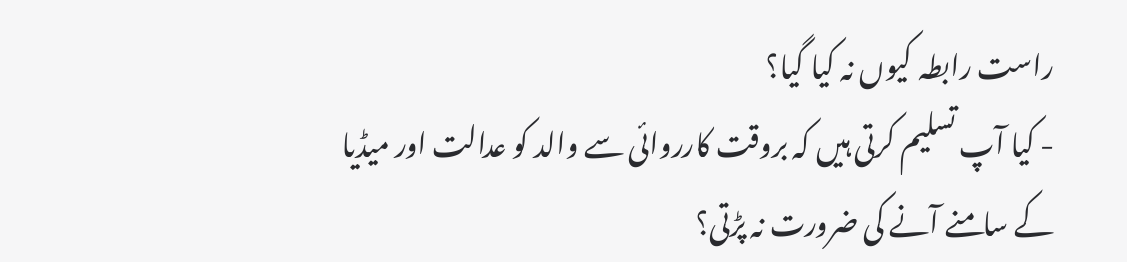راست رابطہ کیوں نہ کیا گیا؟
- کیا آپ تسلیم کرتی ہیں کہ بروقت کارروائی سے والد کو عدالت اور میڈیا کے سامنے آنے کی ضرورت نہ پڑتی؟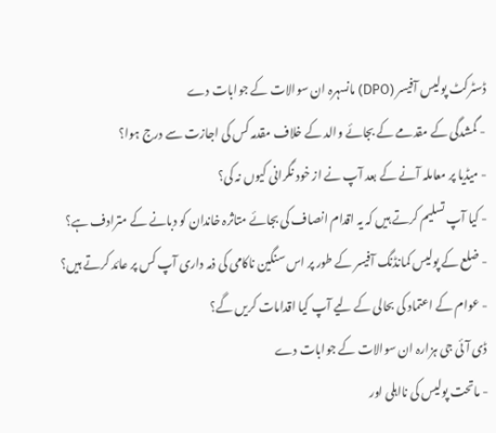ڈسٹرکٹ پولیس آفیسر (DPO) مانسہرہ ان سوالات کے جوابات دے
- گمشدگی کے مقدمے کے بجائے والد کے خلاف مقدمہ کس کی اجازت سے درج ہوا؟
- میڈیا پر معاملہ آنے کے بعد آپ نے از خود نگرانی کیوں نہ کی؟
- کیا آپ تسلیم کرتے ہیں کہ یہ اقدام انصاف کی بجائے متاثرہ خاندان کو دبانے کے مترادف ہے؟
- ضلع کے پولیس کمانڈنگ آفیسر کے طور پر اس سنگین ناکامی کی ذمہ داری آپ کس پر عائد کرتے ہیں؟
- عوام کے اعتماد کی بحالی کے لیے آپ کیا اقدامات کریں گے؟
ڈی آئی جی ہزارہ ان سوالات کے جوابات دے
- ماتحت پولیس کی نااہلی اور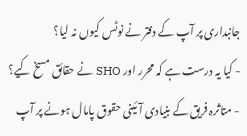جانبداری پر آپ کے دفتر نے نوٹس کیوں نہ لیا؟
- کیا یہ درست ہے کہ محرر اور SHO نے حقائق مسخ کیے؟
- متاثرہ فریق کے بنیادی آئینی حقوق پامال ہونے پر آپ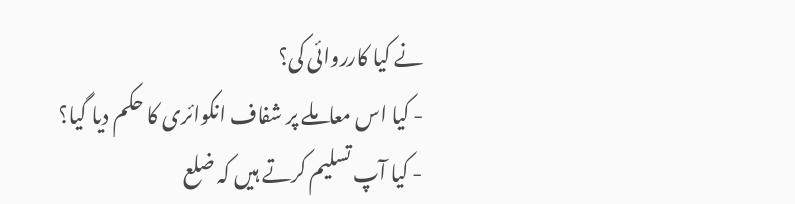نے کیا کارروائی کی؟
- کیا اس معاملے پر شفاف انکوائری کا حکم دیا گیا؟
- کیا آپ تسلیم کرتے ہیں کہ ضلع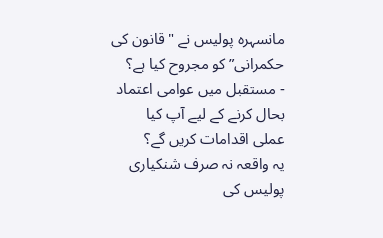مانسہرہ پولیس نے "قانون کی حکمرانی” کو مجروح کیا ہے؟
- مستقبل میں عوامی اعتماد بحال کرنے کے لیے آپ کیا عملی اقدامات کریں گے؟
یہ واقعہ نہ صرف شنکیاری پولیس کی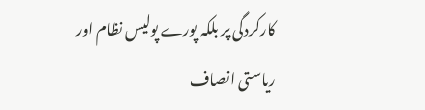کارکردگی پر بلکہ پورے پولیس نظام اور ریاستی انصاف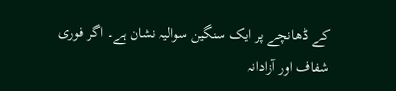کے ڈھانچے پر ایک سنگین سوالیہ نشان ہے۔ اگر فوری شفاف اور آزادانہ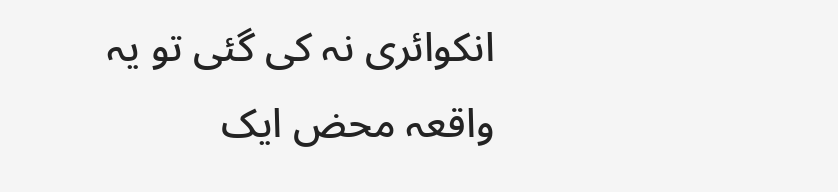انکوائری نہ کی گئی تو یہ واقعہ محض ایک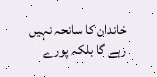خاندان کا سانحہ نہیں رہے گا بلکہ پورے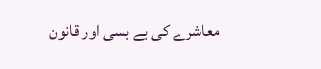معاشرے کی بے بسی اور قانون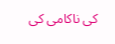کی ناکامی کی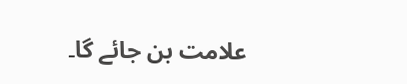علامت بن جائے گا۔